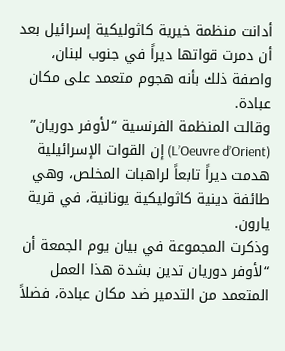أدانت منظمة خيرية كاثوليكية إسرائيل بعد أن دمرت قواتها ديراً في جنوب لبنان، واصفة ذلك بأنه هجوم متعمد على مكان عبادة.
وقالت المنظمة الفرنسية “لأوفر دوريان” (L’Oeuvre d’Orient) إن القوات الإسرائيلية هدمت ديراً تابعاً لراهبات المخلص، وهي طائفة دينية كاثوليكية يونانية، في قرية يارون.
وذكرت المجموعة في بيان يوم الجمعة أن “لأوفر دوريان تدين بشدة هذا العمل المتعمد من التدمير ضد مكان عبادة، فضلاً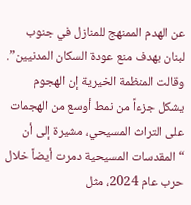عن الهدم الممنهج للمنازل في جنوب لبنان بهدف منع عودة السكان المدنيين”.
وقالت المنظمة الخيرية إن الهجوم يشكل جزءاً من نمط أوسع من الهجمات على التراث المسيحي، مشيرة إلى أن “المقدسات المسيحية دمرت أيضاً خلال حرب عام 2024، مثل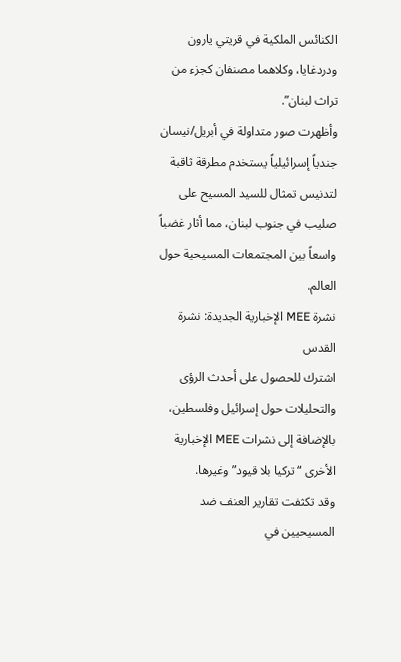الكنائس الملكية في قريتي يارون ودردغايا، وكلاهما مصنفان كجزء من تراث لبنان”.
وأظهرت صور متداولة في أبريل/نيسان جندياً إسرائيلياً يستخدم مطرقة ثاقبة لتدنيس تمثال للسيد المسيح على صليب في جنوب لبنان، مما أثار غضباً واسعاً بين المجتمعات المسيحية حول العالم.
نشرة MEE الإخبارية الجديدة: نشرة القدس
اشترك للحصول على أحدث الرؤى والتحليلات حول إسرائيل وفلسطين، بالإضافة إلى نشرات MEE الإخبارية الأخرى “تركيا بلا قيود” وغيرها.
وقد تكثفت تقارير العنف ضد المسيحيين في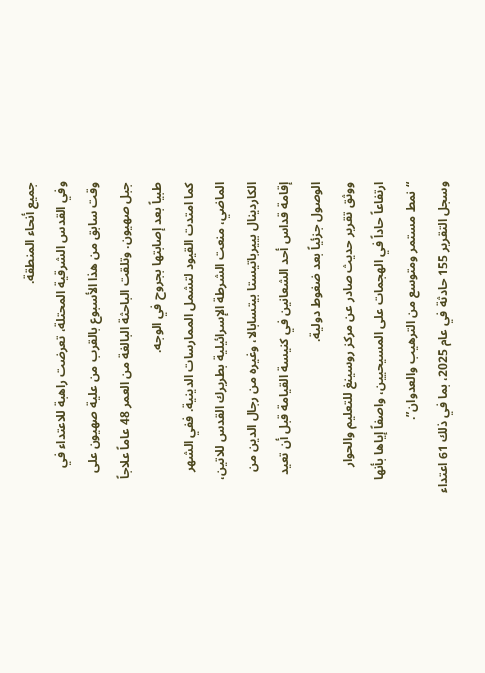جميع أنحاء المنطقة.
وفي القدس الشرقية المحتلة، تعرضت راهبة للاعتداء في وقت سابق من هذا الأسبوع بالقرب من علية صهيون على جبل صهيون. وتلقت الباحثة البالغة من العمر 48 عاماً علاجاً طبياً بعد إصابتها بجروح في الوجه.
كما امتدت القيود لتشمل الممارسات الدينية. ففي الشهر الماضي، منعت الشرطة الإسرائيلية بطريرك القدس للاتين، الكاردينال بييرباتيستا بيتسابالا، وغيره من رجال الدين من إقامة قداس أحد الشعانين في كنيسة القيامة قبل أن تعيد الوصول جزئياً بعد ضغوط دولية.
ووثق تقرير حديث صادر عن مركز روسينغ للتعليم والحوار ارتفاعاً حاداً في الهجمات على المسيحيين، واصفاً إياها بأنها “نمط مستمر ومتوسع من الترهيب والعدوان”.
وسجل التقرير 155 حادثة في عام 2025، بما في ذلك 61 اعتداء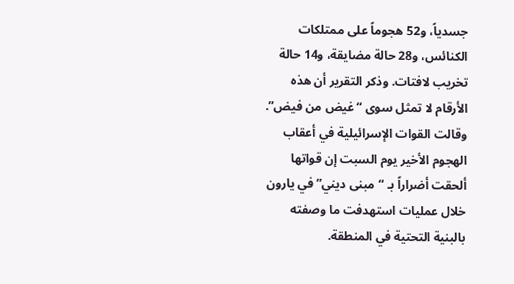جسدياً، و52 هجوماً على ممتلكات الكنائس، و28 حالة مضايقة، و14 حالة تخريب لافتات. وذكر التقرير أن هذه الأرقام لا تمثل سوى “غيض من فيض”.
وقالت القوات الإسرائيلية في أعقاب الهجوم الأخير يوم السبت إن قواتها ألحقت أضراراً بـ “مبنى ديني” في يارون خلال عمليات استهدفت ما وصفته بالبنية التحتية في المنطقة.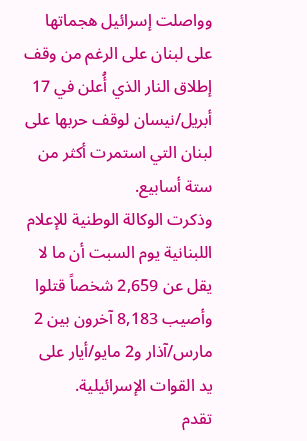وواصلت إسرائيل هجماتها على لبنان على الرغم من وقف إطلاق النار الذي أُعلن في 17 أبريل/نيسان لوقف حربها على لبنان التي استمرت أكثر من ستة أسابيع.
وذكرت الوكالة الوطنية للإعلام اللبنانية يوم السبت أن ما لا يقل عن 2,659 شخصاً قتلوا وأصيب 8,183 آخرون بين 2 مارس/آذار و2 مايو/أيار على يد القوات الإسرائيلية.
تقدم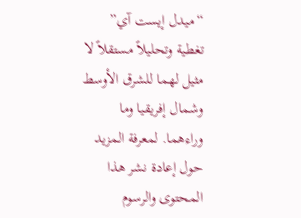“ميدل إيست آي” تغطية وتحليلاً مستقلاً لا مثيل لهما للشرق الأوسط وشمال إفريقيا وما وراءهما. لمعرفة المزيد حول إعادة نشر هذا المحتوى والرسوم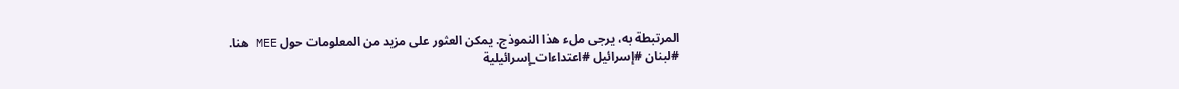المرتبطة به، يرجى ملء هذا النموذج. يمكن العثور على مزيد من المعلومات حول MEE هنا.
#لبنان #إسرائيل #اعتداءات_إسرائيلية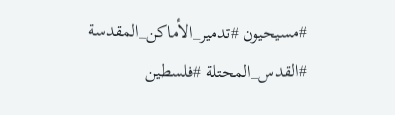#مسيحيون #تدمير_الأماكن_المقدسة #القدس_المحتلة #فلسطين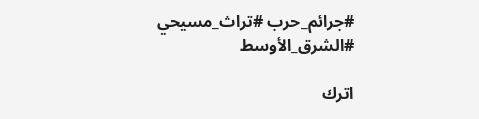#جرائم_حرب #تراث_مسيحي #الشرق_الأوسط

اترك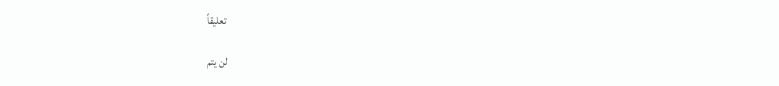تعليقاً

لن يتم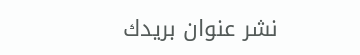نشر عنوان بريدك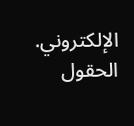الإلكتروني. الحقول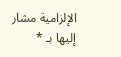الإلزامية مشار إليها بـ *